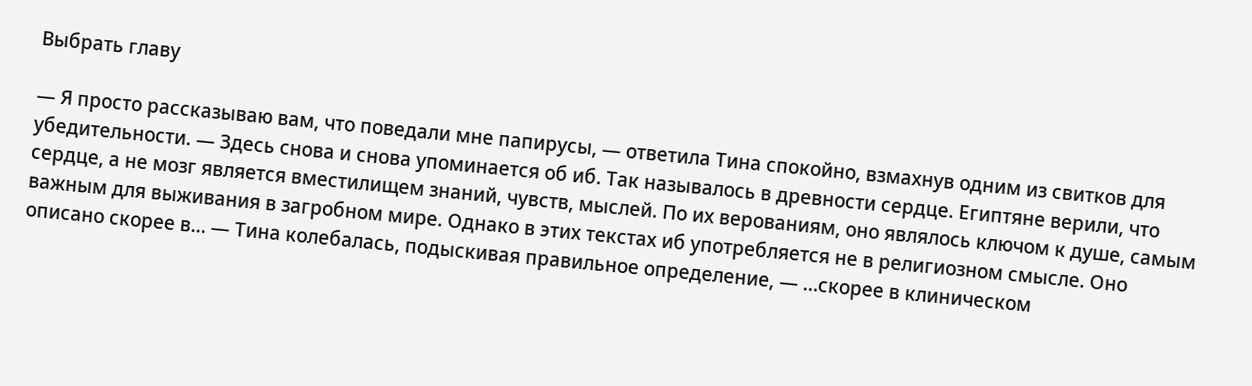Выбрать главу

— Я просто рассказываю вам, что поведали мне папирусы, — ответила Тина спокойно, взмахнув одним из свитков для убедительности. — Здесь снова и снова упоминается об иб. Так называлось в древности сердце. Египтяне верили, что сердце, а не мозг является вместилищем знаний, чувств, мыслей. По их верованиям, оно являлось ключом к душе, самым важным для выживания в загробном мире. Однако в этих текстах иб употребляется не в религиозном смысле. Оно описано скорее в… — Тина колебалась, подыскивая правильное определение, — …скорее в клиническом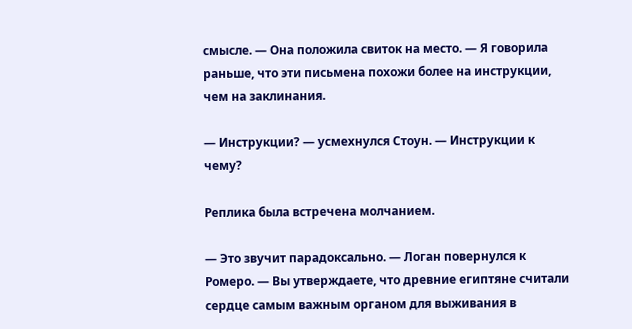смысле. — Она положила свиток на место. — Я говорила раньше, что эти письмена похожи более на инструкции, чем на заклинания.

— Инструкции? — усмехнулся Стоун. — Инструкции к чему?

Реплика была встречена молчанием.

— Это звучит парадоксально. — Логан повернулся к Ромеро. — Вы утверждаете, что древние египтяне считали сердце самым важным органом для выживания в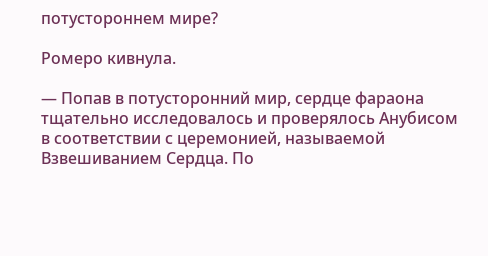потустороннем мире?

Ромеро кивнула.

— Попав в потусторонний мир, сердце фараона тщательно исследовалось и проверялось Анубисом в соответствии с церемонией, называемой Взвешиванием Сердца. По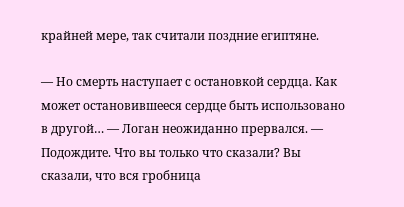крайней мере, так считали поздние египтяне.

— Но смерть наступает с остановкой сердца. Как может остановившееся сердце быть использовано в другой… — Логан неожиданно прервался. — Подождите. Что вы только что сказали? Вы сказали, что вся гробница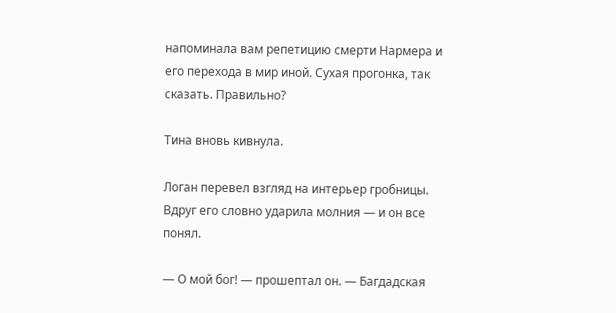напоминала вам репетицию смерти Нармера и его перехода в мир иной. Сухая прогонка, так сказать. Правильно?

Тина вновь кивнула.

Логан перевел взгляд на интерьер гробницы. Вдруг его словно ударила молния — и он все понял.

— О мой бог! — прошептал он. — Багдадская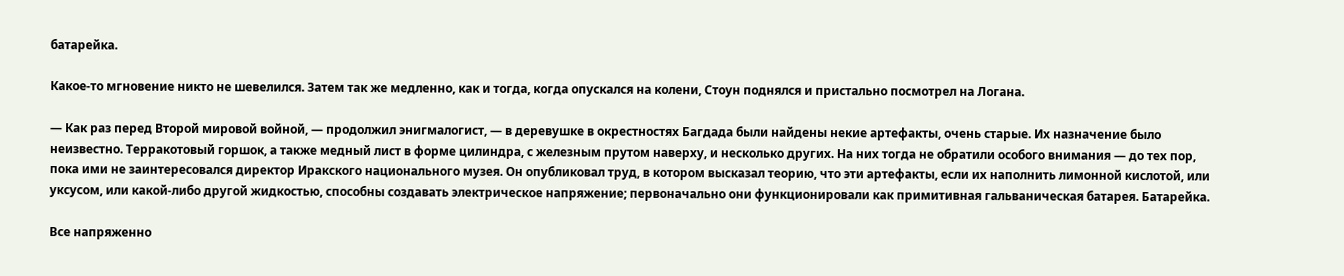батарейка.

Какое-то мгновение никто не шевелился. Затем так же медленно, как и тогда, когда опускался на колени, Стоун поднялся и пристально посмотрел на Логана.

— Как раз перед Второй мировой войной, — продолжил энигмалогист, — в деревушке в окрестностях Багдада были найдены некие артефакты, очень старые. Их назначение было неизвестно. Терракотовый горшок, а также медный лист в форме цилиндра, с железным прутом наверху, и несколько других. На них тогда не обратили особого внимания — до тех пор, пока ими не заинтересовался директор Иракского национального музея. Он опубликовал труд, в котором высказал теорию, что эти артефакты, если их наполнить лимонной кислотой, или уксусом, или какой-либо другой жидкостью, способны создавать электрическое напряжение; первоначально они функционировали как примитивная гальваническая батарея. Батарейка.

Все напряженно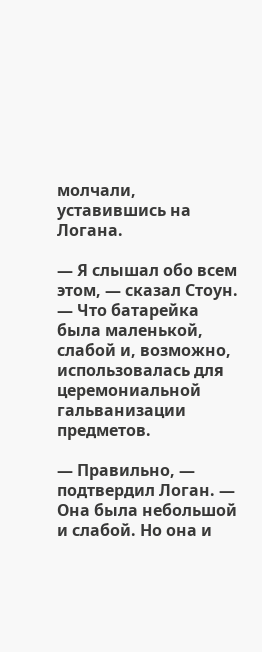молчали, уставившись на Логана.

— Я слышал обо всем этом, — сказал Стоун. — Что батарейка была маленькой, слабой и, возможно, использовалась для церемониальной гальванизации предметов.

— Правильно, — подтвердил Логан. — Она была небольшой и слабой. Но она и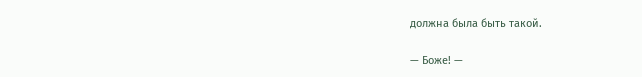должна была быть такой.

— Боже! —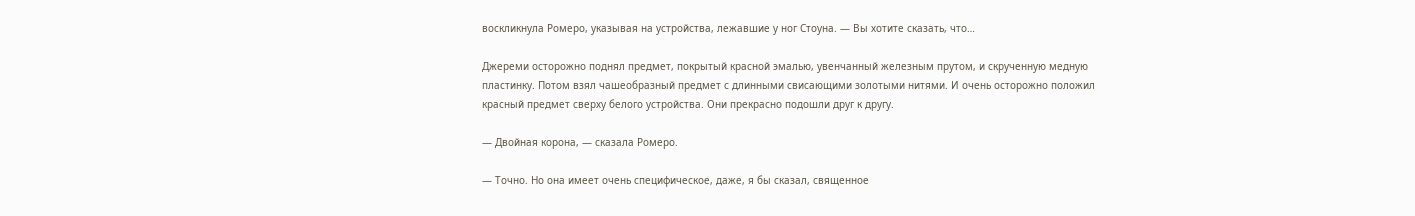воскликнула Ромеро, указывая на устройства, лежавшие у ног Стоуна. — Вы хотите сказать, что…

Джереми осторожно поднял предмет, покрытый красной эмалью, увенчанный железным прутом, и скрученную медную пластинку. Потом взял чашеобразный предмет с длинными свисающими золотыми нитями. И очень осторожно положил красный предмет сверху белого устройства. Они прекрасно подошли друг к другу.

— Двойная корона, — сказала Ромеро.

— Точно. Но она имеет очень специфическое, даже, я бы сказал, священное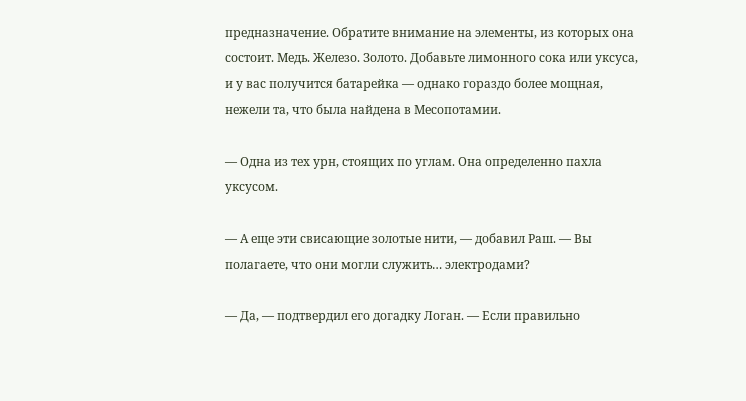предназначение. Обратите внимание на элементы, из которых она состоит. Медь. Железо. Золото. Добавьте лимонного сока или уксуса, и у вас получится батарейка — однако гораздо более мощная, нежели та, что была найдена в Месопотамии.

— Одна из тех урн, стоящих по углам. Она определенно пахла уксусом.

— А еще эти свисающие золотые нити, — добавил Раш. — Вы полагаете, что они могли служить… электродами?

— Да, — подтвердил его догадку Логан. — Если правильно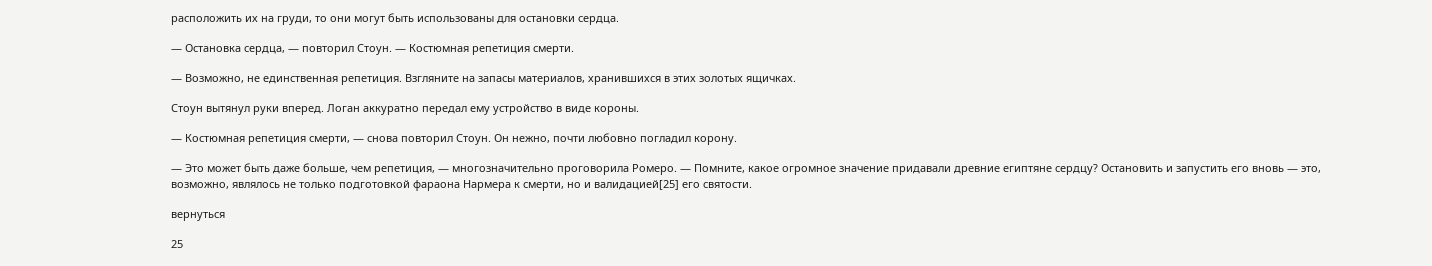расположить их на груди, то они могут быть использованы для остановки сердца.

— Остановка сердца, — повторил Стоун. — Костюмная репетиция смерти.

— Возможно, не единственная репетиция. Взгляните на запасы материалов, хранившихся в этих золотых ящичках.

Стоун вытянул руки вперед. Логан аккуратно передал ему устройство в виде короны.

— Костюмная репетиция смерти, — снова повторил Стоун. Он нежно, почти любовно погладил корону.

— Это может быть даже больше, чем репетиция, — многозначительно проговорила Ромеро. — Помните, какое огромное значение придавали древние египтяне сердцу? Остановить и запустить его вновь — это, возможно, являлось не только подготовкой фараона Нармера к смерти, но и валидацией[25] его святости.

вернуться

25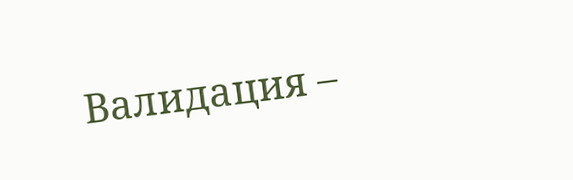Валидация –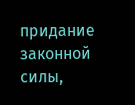придание законной силы,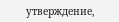утверждение,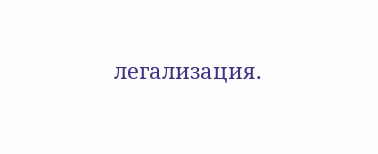легализация.